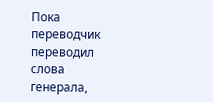Пока переводчик переводил слова генерала,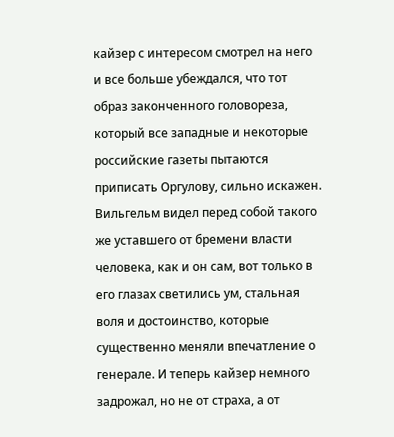кайзер с интересом смотрел на него и все больше убеждался, что тот образ законченного головореза, который все западные и некоторые российские газеты пытаются приписать Оргулову, сильно искажен. Вильгельм видел перед собой такого же уставшего от бремени власти человека, как и он сам, вот только в его глазах светились ум, стальная воля и достоинство, которые существенно меняли впечатление о генерале. И теперь кайзер немного задрожал, но не от страха, а от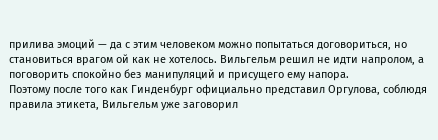прилива эмоций — да с этим человеком можно попытаться договориться, но становиться врагом ой как не хотелось. Вильгельм решил не идти напролом, а поговорить спокойно без манипуляций и присущего ему напора.
Поэтому после того как Гинденбург официально представил Оргулова, соблюдя правила этикета, Вильгельм уже заговорил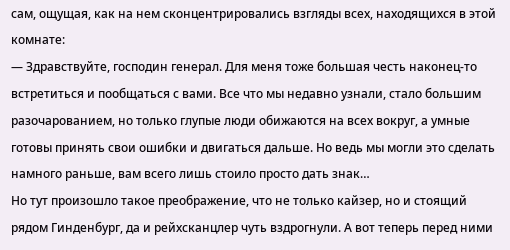сам, ощущая, как на нем сконцентрировались взгляды всех, находящихся в этой комнате:
— Здравствуйте, господин генерал. Для меня тоже большая честь наконец-то встретиться и пообщаться с вами. Все что мы недавно узнали, стало большим разочарованием, но только глупые люди обижаются на всех вокруг, а умные готовы принять свои ошибки и двигаться дальше. Но ведь мы могли это сделать намного раньше, вам всего лишь стоило просто дать знак…
Но тут произошло такое преображение, что не только кайзер, но и стоящий рядом Гинденбург, да и рейхсканцлер чуть вздрогнули. А вот теперь перед ними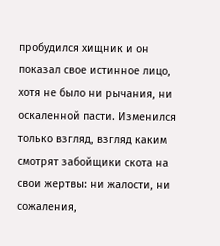пробудился хищник и он показал свое истинное лицо, хотя не было ни рычания, ни оскаленной пасти. Изменился только взгляд, взгляд каким смотрят забойщики скота на свои жертвы: ни жалости, ни сожаления,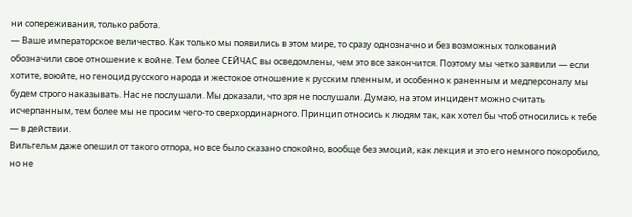ни сопереживания, только работа.
— Ваше императорское величество. Как только мы появились в этом мире, то сразу однозначно и без возможных толкований обозначили свое отношение к войне. Тем более СЕЙЧАС вы осведомлены, чем это все закончится. Поэтому мы четко заявили — если хотите, воюйте, но геноцид русского народа и жестокое отношение к русским пленным, и особенно к раненным и медперсоналу мы будем строго наказывать. Нас не послушали. Мы доказали, что зря не послушали. Думаю, на этом инцидент можно считать исчерпанным, тем более мы не просим чего-то сверхординарного. Принцип относись к людям так, как хотел бы чтоб относились к тебе — в действии.
Вильгельм даже опешил от такого отпора, но все было сказано спокойно, вообще без эмоций, как лекция и это его немного покоробило, но не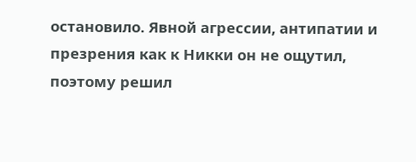остановило. Явной агрессии, антипатии и презрения как к Никки он не ощутил, поэтому решил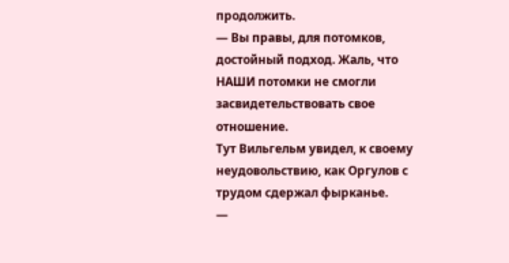продолжить.
— Вы правы, для потомков, достойный подход. Жаль, что НАШИ потомки не смогли засвидетельствовать свое отношение.
Тут Вильгельм увидел, к своему неудовольствию, как Оргулов с трудом сдержал фырканье.
—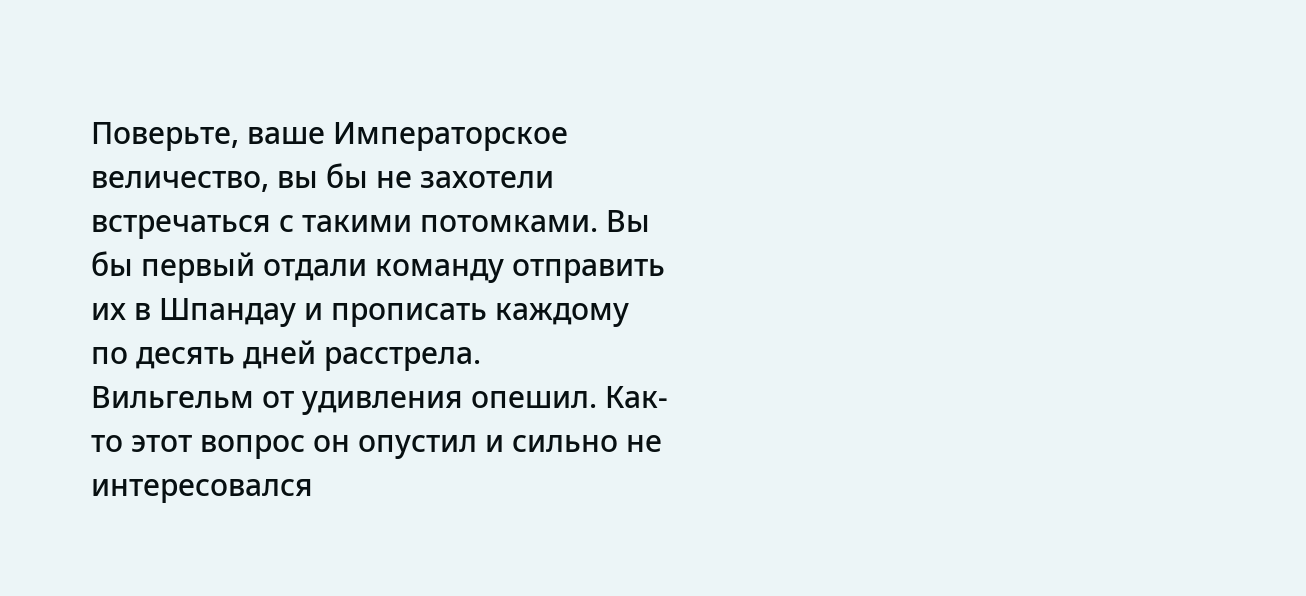Поверьте, ваше Императорское величество, вы бы не захотели встречаться с такими потомками. Вы бы первый отдали команду отправить их в Шпандау и прописать каждому по десять дней расстрела.
Вильгельм от удивления опешил. Как-то этот вопрос он опустил и сильно не интересовался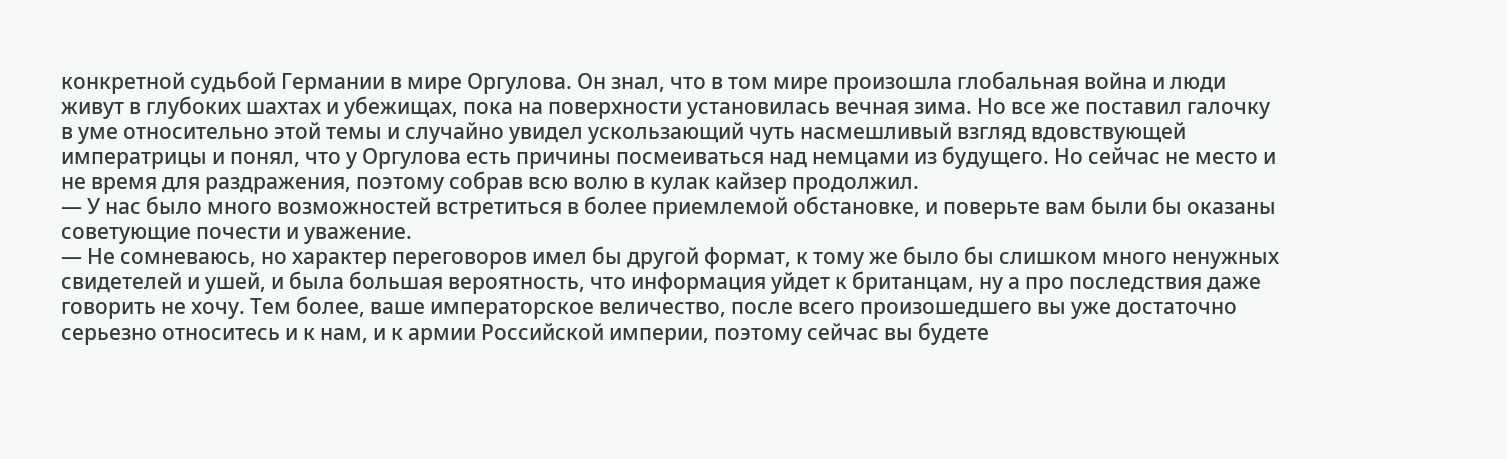конкретной судьбой Германии в мире Оргулова. Он знал, что в том мире произошла глобальная война и люди живут в глубоких шахтах и убежищах, пока на поверхности установилась вечная зима. Но все же поставил галочку в уме относительно этой темы и случайно увидел ускользающий чуть насмешливый взгляд вдовствующей императрицы и понял, что у Оргулова есть причины посмеиваться над немцами из будущего. Но сейчас не место и не время для раздражения, поэтому собрав всю волю в кулак кайзер продолжил.
— У нас было много возможностей встретиться в более приемлемой обстановке, и поверьте вам были бы оказаны советующие почести и уважение.
— Не сомневаюсь, но характер переговоров имел бы другой формат, к тому же было бы слишком много ненужных свидетелей и ушей, и была большая вероятность, что информация уйдет к британцам, ну а про последствия даже говорить не хочу. Тем более, ваше императорское величество, после всего произошедшего вы уже достаточно серьезно относитесь и к нам, и к армии Российской империи, поэтому сейчас вы будете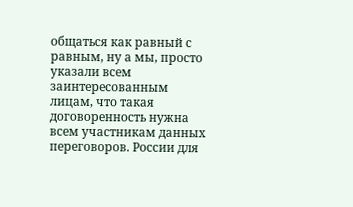общаться как равный с равным, ну а мы, просто указали всем заинтересованным лицам, что такая договоренность нужна всем участникам данных переговоров. России для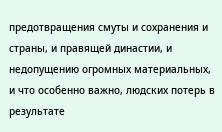предотвращения смуты и сохранения и страны, и правящей династии, и недопущению огромных материальных, и что особенно важно, людских потерь в результате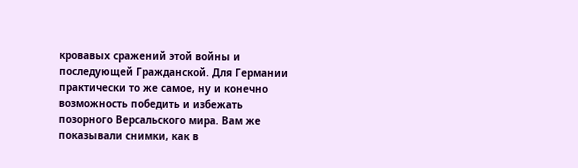кровавых сражений этой войны и последующей Гражданской. Для Германии практически то же самое, ну и конечно возможность победить и избежать позорного Версальского мира. Вам же показывали снимки, как в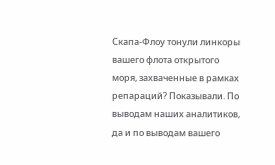Скапа-Флоу тонули линкоры вашего флота открытого моря, захваченные в рамках репараций? Показывали. По выводам наших аналитиков, да и по выводам вашего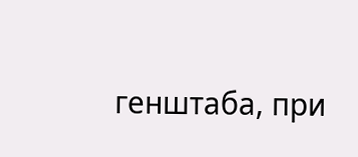генштаба, при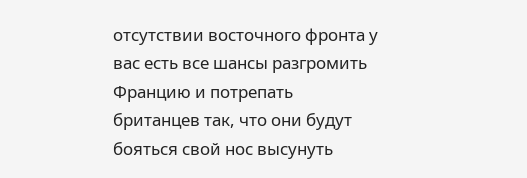отсутствии восточного фронта у вас есть все шансы разгромить Францию и потрепать британцев так, что они будут бояться свой нос высунуть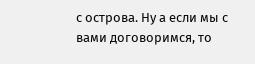с острова. Ну а если мы с вами договоримся, то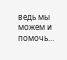ведь мы можем и помочь…